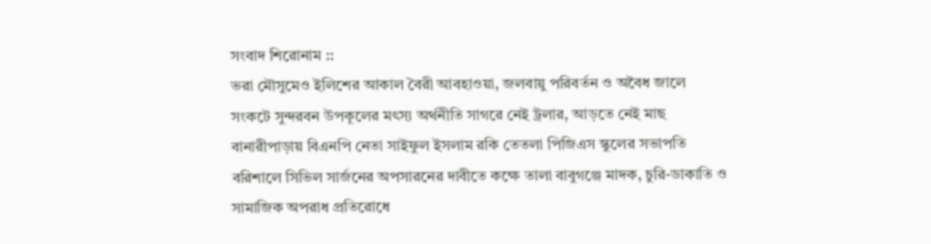সংবাদ শিরোনাম ::
ভরা মৌসুমেও ইলিশের আকাল বৈরী আবহাওয়া, জলবায়ু পরিবর্তন ও অবৈধ জালে সংকটে সুন্দরবন উপকূলের মৎস্য অর্থনীতি সাগরে নেই ট্রলার, আড়তে নেই মাছ বানারীপাড়ায় বিএনপি নেতা সাইফুল ইসলাম রকি তেতলা পিজিএস স্কুলের সভাপতি বরিশালে সিভিল সার্জনের অপসারনের দাবীতে কক্ষে তালা বাবুগঞ্জে মাদক, চুরি-ডাকাতি ও সামাজিক অপরাধ প্রতিরোধে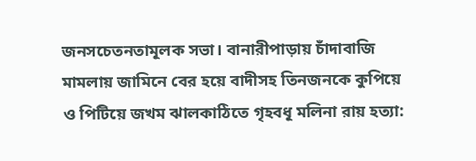জনসচেতনতামূলক সভা। বানারীপাড়ায় চাঁদাবাজি মামলায় জামিনে বের হয়ে বাদীসহ তিনজনকে কুপিয়ে ও পিটিয়ে জখম ঝালকাঠিতে গৃহবধূ মলিনা রায় হত্যা: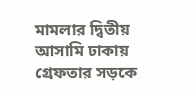মামলার দ্বিতীয় আসামি ঢাকায় গ্রেফতার সড়কে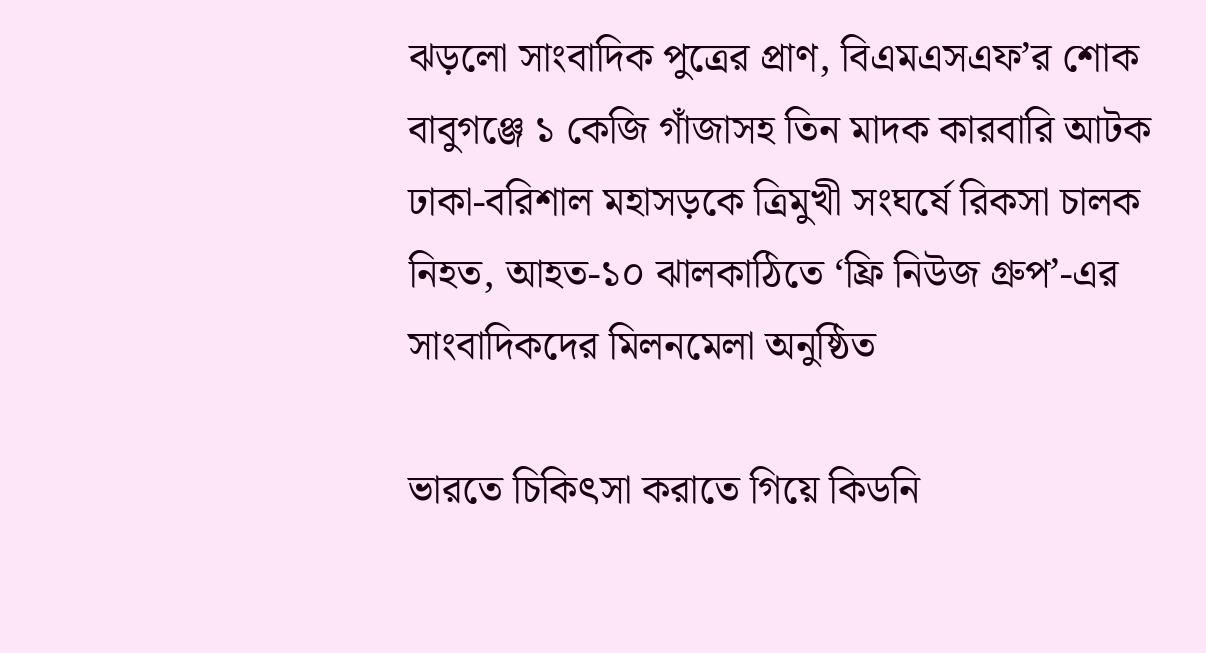ঝড়লো সাংবাদিক পুত্রের প্রাণ, বিএমএসএফ’র শোক বাবুগঞ্জে ১ কেজি গাঁজাসহ তিন মাদক কারবারি আটক ঢাকা-বরিশাল মহাসড়কে ত্রিমুখী সংঘর্ষে রিকসা চালক নিহত, আহত-১০ ঝালকাঠিতে ‘ফ্রি নিউজ গ্রুপ’-এর সাংবাদিকদের মিলনমেলা অনুষ্ঠিত

ভারতে চিকিৎসা করাতে গিয়ে কিডনি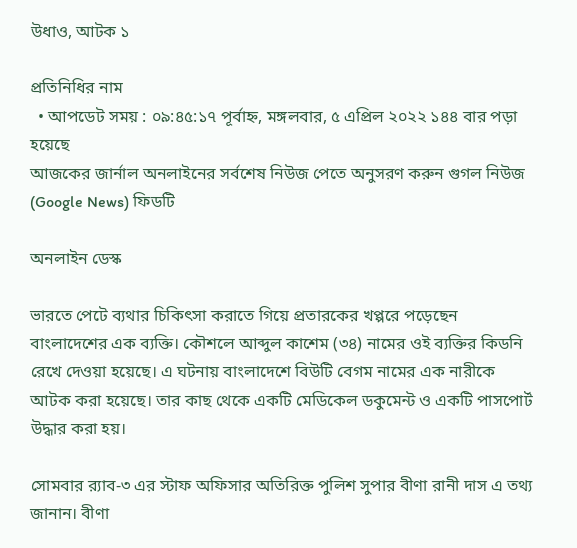উধাও, আটক ১

প্রতিনিধির নাম
  • আপডেট সময় : ০৯:৪৫:১৭ পূর্বাহ্ন, মঙ্গলবার, ৫ এপ্রিল ২০২২ ১৪৪ বার পড়া হয়েছে
আজকের জার্নাল অনলাইনের সর্বশেষ নিউজ পেতে অনুসরণ করুন গুগল নিউজ (Google News) ফিডটি

অনলাইন ডেস্ক

ভারতে পেটে ব্যথার চিকিৎসা করাতে গিয়ে প্রতারকের খপ্পরে পড়েছেন বাংলাদেশের এক ব্যক্তি। কৌশলে আব্দুল কাশেম (৩৪) নামের ওই ব্যক্তির কিডনি রেখে দেওয়া হয়েছে। এ ঘটনায় বাংলাদেশে বিউটি বেগম নামের এক নারীকে আটক করা হয়েছে। তার কাছ থেকে একটি মেডিকেল ডকুমেন্ট ও একটি পাসপোর্ট উদ্ধার করা হয়।

সোমবার র‌্যাব-৩ এর স্টাফ অফিসার অতিরিক্ত পুলিশ সুপার বীণা রানী দাস এ তথ্য জানান। বীণা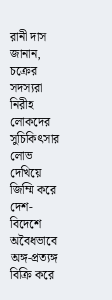রানী দাস জানান, চক্রের সদস্যরা নিরীহ লোকদের সুচিকিৎসার লোভ দেখিয়ে জিম্মি করে দেশ-বিদেশে অবৈধভাবে অঙ্গ-প্রত্যঙ্গ বিক্রি করে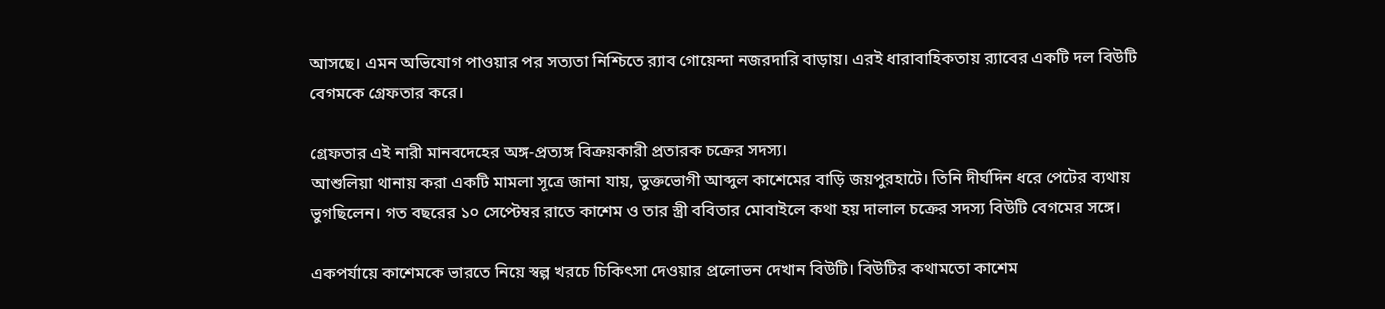আসছে। এমন অভিযোগ পাওয়ার পর সত্যতা নিশ্চিতে র‌্যাব গোয়েন্দা নজরদারি বাড়ায়। এরই ধারাবাহিকতায় র‌্যাবের একটি দল বিউটি বেগমকে গ্রেফতার করে।

গ্রেফতার এই নারী মানবদেহের অঙ্গ-প্রত্যঙ্গ বিক্রয়কারী প্রতারক চক্রের সদস্য।
আশুলিয়া থানায় করা একটি মামলা সূত্রে জানা যায়, ভুক্তভোগী আব্দুল কাশেমের বাড়ি জয়পুরহাটে। তিনি দীর্ঘদিন ধরে পেটের ব্যথায় ভুগছিলেন। গত বছরের ১০ সেপ্টেম্বর রাতে কাশেম ও তার স্ত্রী ববিতার মোবাইলে কথা হয় দালাল চক্রের সদস্য বিউটি বেগমের সঙ্গে।

একপর্যায়ে কাশেমকে ভারতে নিয়ে স্বল্প খরচে চিকিৎসা দেওয়ার প্রলোভন দেখান বিউটি। বিউটির কথামতো কাশেম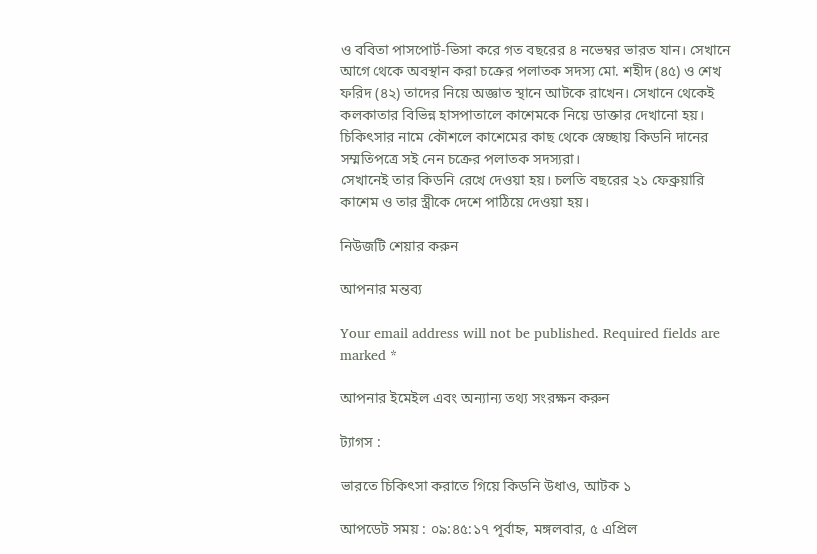ও ববিতা পাসপোর্ট-ভিসা করে গত বছরের ৪ নভেম্বর ভারত যান। সেখানে আগে থেকে অবস্থান করা চক্রের পলাতক সদস্য মো. শহীদ (৪৫) ও শেখ ফরিদ (৪২) তাদের নিয়ে অজ্ঞাত স্থানে আটকে রাখেন। সেখানে থেকেই কলকাতার বিভিন্ন হাসপাতালে কাশেমকে নিয়ে ডাক্তার দেখানো হয়। চিকিৎসার নামে কৌশলে কাশেমের কাছ থেকে স্বেচ্ছায় কিডনি দানের সম্মতিপত্রে সই নেন চক্রের পলাতক সদস্যরা।
সেখানেই তার কিডনি রেখে দেওয়া হয়। চলতি বছরের ২১ ফেব্রুয়ারি কাশেম ও তার স্ত্রীকে দেশে পাঠিয়ে দেওয়া হয়।

নিউজটি শেয়ার করুন

আপনার মন্তব্য

Your email address will not be published. Required fields are marked *

আপনার ইমেইল এবং অন্যান্য তথ্য সংরক্ষন করুন

ট্যাগস :

ভারতে চিকিৎসা করাতে গিয়ে কিডনি উধাও, আটক ১

আপডেট সময় : ০৯:৪৫:১৭ পূর্বাহ্ন, মঙ্গলবার, ৫ এপ্রিল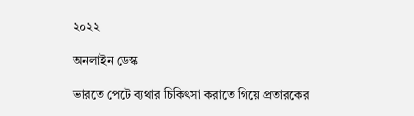২০২২

অনলাইন ডেস্ক

ভারতে পেটে ব্যথার চিকিৎসা করাতে গিয়ে প্রতারকের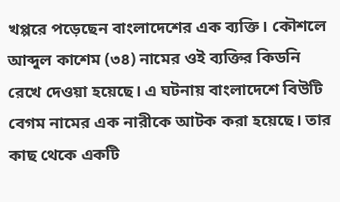খপ্পরে পড়েছেন বাংলাদেশের এক ব্যক্তি। কৌশলে আব্দুল কাশেম (৩৪) নামের ওই ব্যক্তির কিডনি রেখে দেওয়া হয়েছে। এ ঘটনায় বাংলাদেশে বিউটি বেগম নামের এক নারীকে আটক করা হয়েছে। তার কাছ থেকে একটি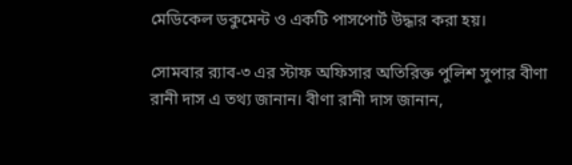মেডিকেল ডকুমেন্ট ও একটি পাসপোর্ট উদ্ধার করা হয়।

সোমবার র‌্যাব-৩ এর স্টাফ অফিসার অতিরিক্ত পুলিশ সুপার বীণা রানী দাস এ তথ্য জানান। বীণা রানী দাস জানান,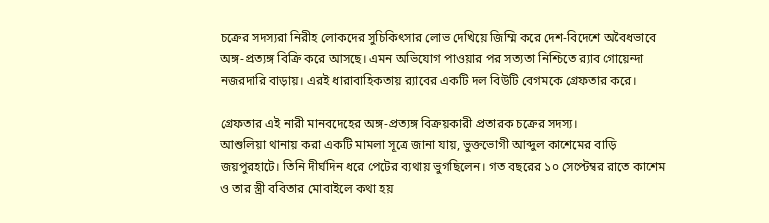চক্রের সদস্যরা নিরীহ লোকদের সুচিকিৎসার লোভ দেখিয়ে জিম্মি করে দেশ-বিদেশে অবৈধভাবে অঙ্গ-প্রত্যঙ্গ বিক্রি করে আসছে। এমন অভিযোগ পাওয়ার পর সত্যতা নিশ্চিতে র‌্যাব গোয়েন্দা নজরদারি বাড়ায়। এরই ধারাবাহিকতায় র‌্যাবের একটি দল বিউটি বেগমকে গ্রেফতার করে।

গ্রেফতার এই নারী মানবদেহের অঙ্গ-প্রত্যঙ্গ বিক্রয়কারী প্রতারক চক্রের সদস্য।
আশুলিয়া থানায় করা একটি মামলা সূত্রে জানা যায়, ভুক্তভোগী আব্দুল কাশেমের বাড়ি জয়পুরহাটে। তিনি দীর্ঘদিন ধরে পেটের ব্যথায় ভুগছিলেন। গত বছরের ১০ সেপ্টেম্বর রাতে কাশেম ও তার স্ত্রী ববিতার মোবাইলে কথা হয়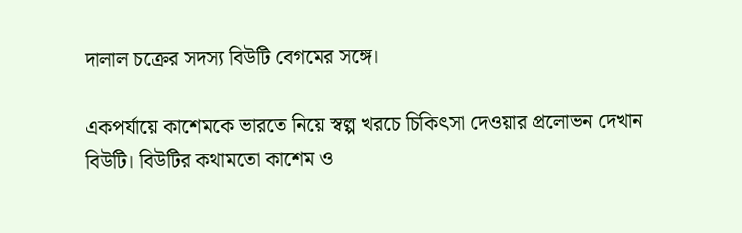দালাল চক্রের সদস্য বিউটি বেগমের সঙ্গে।

একপর্যায়ে কাশেমকে ভারতে নিয়ে স্বল্প খরচে চিকিৎসা দেওয়ার প্রলোভন দেখান বিউটি। বিউটির কথামতো কাশেম ও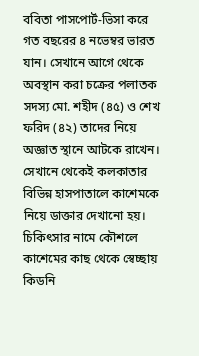ববিতা পাসপোর্ট-ভিসা করে গত বছরের ৪ নভেম্বর ভারত যান। সেখানে আগে থেকে অবস্থান করা চক্রের পলাতক সদস্য মো. শহীদ (৪৫) ও শেখ ফরিদ (৪২) তাদের নিয়ে অজ্ঞাত স্থানে আটকে রাখেন। সেখানে থেকেই কলকাতার বিভিন্ন হাসপাতালে কাশেমকে নিয়ে ডাক্তার দেখানো হয়। চিকিৎসার নামে কৌশলে কাশেমের কাছ থেকে স্বেচ্ছায় কিডনি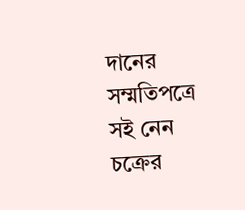দানের সম্মতিপত্রে সই নেন চক্রের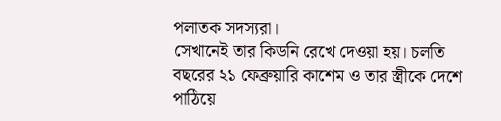পলাতক সদস্যরা।
সেখানেই তার কিডনি রেখে দেওয়া হয়। চলতি বছরের ২১ ফেব্রুয়ারি কাশেম ও তার স্ত্রীকে দেশে পাঠিয়ে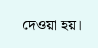দেওয়া হয়।